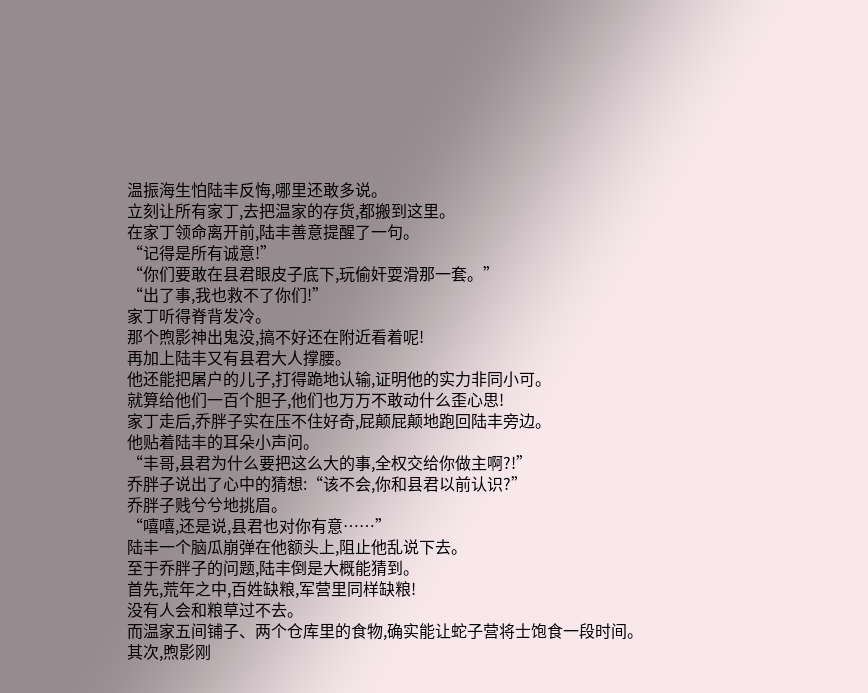温振海生怕陆丰反悔,哪里还敢多说。
立刻让所有家丁,去把温家的存货,都搬到这里。
在家丁领命离开前,陆丰善意提醒了一句。
“记得是所有诚意!”
“你们要敢在县君眼皮子底下,玩偷奸耍滑那一套。”
“出了事,我也救不了你们!”
家丁听得脊背发冷。
那个煦影神出鬼没,搞不好还在附近看着呢!
再加上陆丰又有县君大人撑腰。
他还能把屠户的儿子,打得跪地认输,证明他的实力非同小可。
就算给他们一百个胆子,他们也万万不敢动什么歪心思!
家丁走后,乔胖子实在压不住好奇,屁颠屁颠地跑回陆丰旁边。
他贴着陆丰的耳朵小声问。
“丰哥,县君为什么要把这么大的事,全权交给你做主啊?!”
乔胖子说出了心中的猜想:“该不会,你和县君以前认识?”
乔胖子贱兮兮地挑眉。
“嘻嘻,还是说,县君也对你有意……”
陆丰一个脑瓜崩弹在他额头上,阻止他乱说下去。
至于乔胖子的问题,陆丰倒是大概能猜到。
首先,荒年之中,百姓缺粮,军营里同样缺粮!
没有人会和粮草过不去。
而温家五间铺子、两个仓库里的食物,确实能让蛇子营将士饱食一段时间。
其次,煦影刚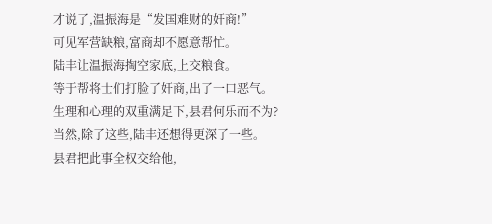才说了,温振海是“发国难财的奸商!”
可见军营缺粮,富商却不愿意帮忙。
陆丰让温振海掏空家底,上交粮食。
等于帮将士们打脸了奸商,出了一口恶气。
生理和心理的双重满足下,县君何乐而不为?
当然,除了这些,陆丰还想得更深了一些。
县君把此事全权交给他,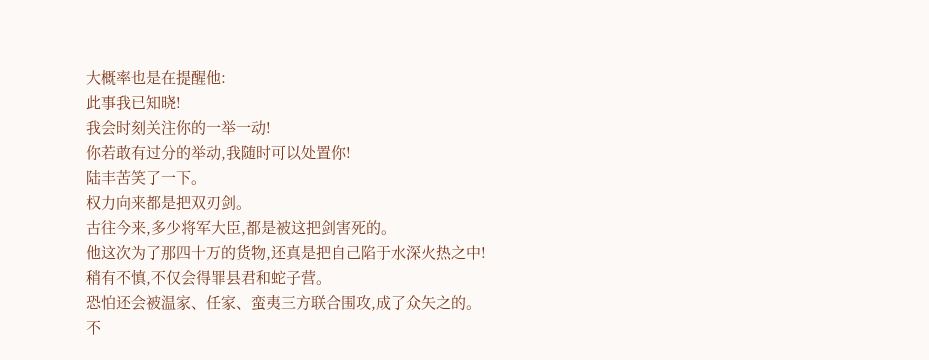大概率也是在提醒他:
此事我已知晓!
我会时刻关注你的一举一动!
你若敢有过分的举动,我随时可以处置你!
陆丰苦笑了一下。
权力向来都是把双刃剑。
古往今来,多少将军大臣,都是被这把剑害死的。
他这次为了那四十万的货物,还真是把自己陷于水深火热之中!
稍有不慎,不仅会得罪县君和蛇子营。
恐怕还会被温家、任家、蛮夷三方联合围攻,成了众矢之的。
不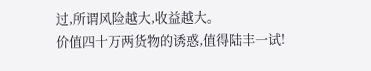过,所谓风险越大,收益越大。
价值四十万两货物的诱惑,值得陆丰一试!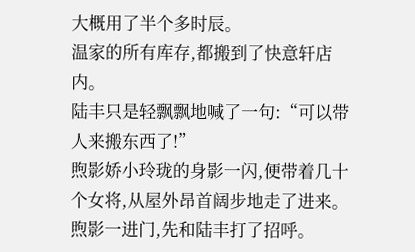大概用了半个多时辰。
温家的所有库存,都搬到了快意轩店内。
陆丰只是轻飘飘地喊了一句:“可以带人来搬东西了!”
煦影娇小玲珑的身影一闪,便带着几十个女将,从屋外昂首阔步地走了进来。
煦影一进门,先和陆丰打了招呼。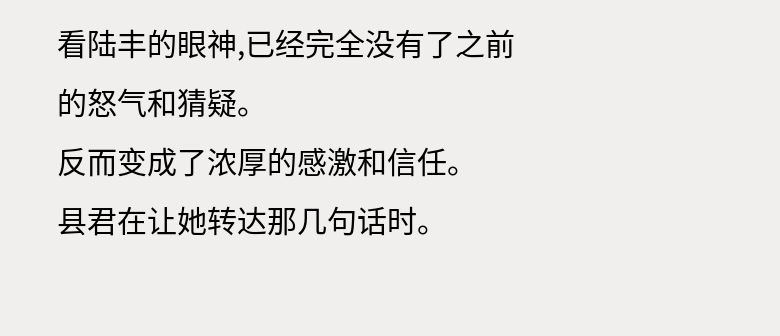看陆丰的眼神,已经完全没有了之前的怒气和猜疑。
反而变成了浓厚的感激和信任。
县君在让她转达那几句话时。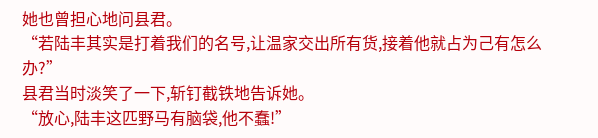她也曾担心地问县君。
“若陆丰其实是打着我们的名号,让温家交出所有货,接着他就占为己有怎么办?”
县君当时淡笑了一下,斩钉截铁地告诉她。
“放心,陆丰这匹野马有脑袋,他不蠢!”